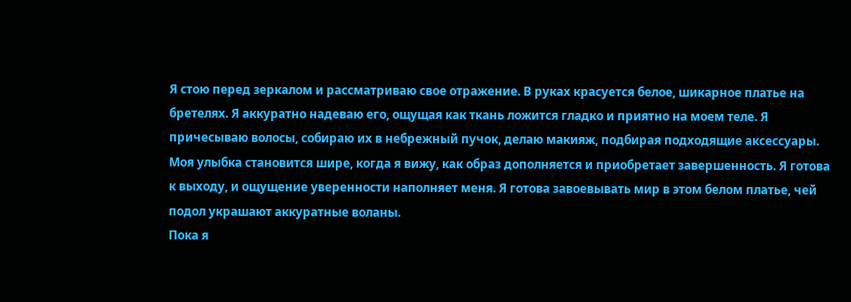Я стою перед зеркалом и рассматриваю свое отражение. В руках красуется белое, шикарное платье на бретелях. Я аккуратно надеваю его, ощущая как ткань ложится гладко и приятно на моем теле. Я причесываю волосы, собираю их в небрежный пучок, делаю макияж, подбирая подходящие аксессуары. Моя улыбка становится шире, когда я вижу, как образ дополняется и приобретает завершенность. Я готова к выходу, и ощущение уверенности наполняет меня. Я готова завоевывать мир в этом белом платье, чей подол украшают аккуратные воланы.
Пока я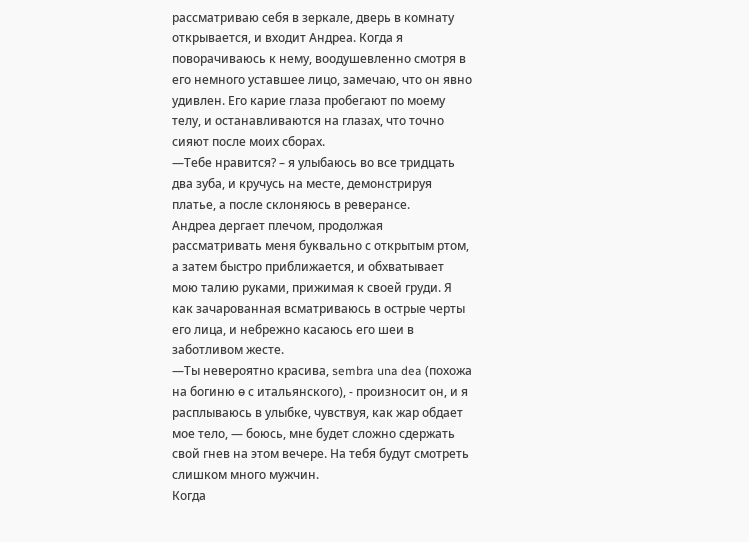рассматриваю себя в зеркале, дверь в комнату открывается, и входит Андреа. Когда я поворачиваюсь к нему, воодушевленно смотря в его немного уставшее лицо, замечаю, что он явно удивлен. Его карие глаза пробегают по моему телу, и останавливаются на глазах, что точно сияют после моих сборах.
—Тебе нравится? – я улыбаюсь во все тридцать два зуба, и кручусь на месте, демонстрируя платье, а после склоняюсь в реверансе.
Андреа дергает плечом, продолжая рассматривать меня буквально с открытым ртом, а затем быстро приближается, и обхватывает мою талию руками, прижимая к своей груди. Я как зачарованная всматриваюсь в острые черты его лица, и небрежно касаюсь его шеи в заботливом жесте.
—Ты невероятно красива, sembra una dea (похожа на богиню ө с итальянского), - произносит он, и я расплываюсь в улыбке, чувствуя, как жар обдает мое тело, — боюсь, мне будет сложно сдержать свой гнев на этом вечере. На тебя будут смотреть слишком много мужчин.
Когда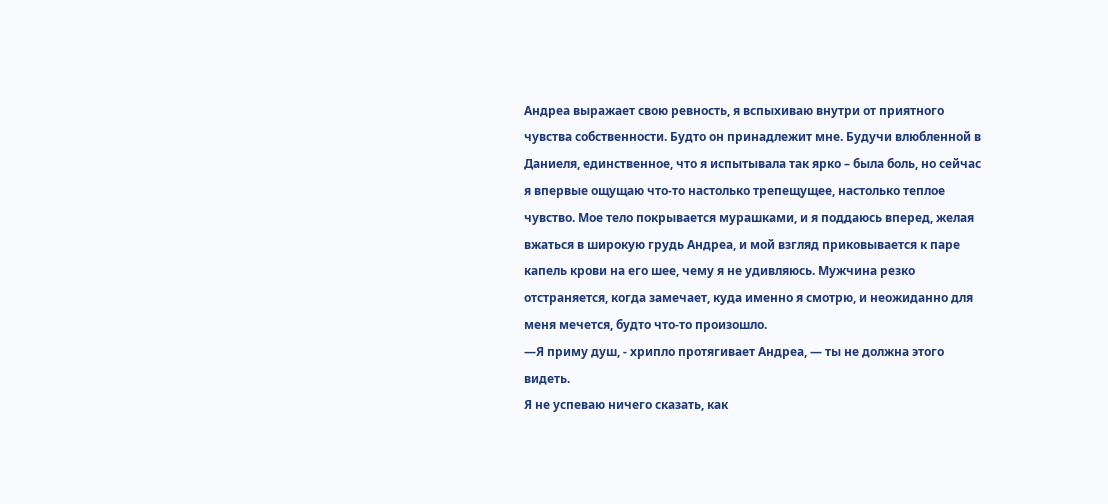Андреа выражает свою ревность, я вспыхиваю внутри от приятного чувства собственности. Будто он принадлежит мне. Будучи влюбленной в Даниеля, единственное, что я испытывала так ярко – была боль, но сейчас я впервые ощущаю что-то настолько трепещущее, настолько теплое чувство. Мое тело покрывается мурашками, и я поддаюсь вперед, желая вжаться в широкую грудь Андреа, и мой взгляд приковывается к паре капель крови на его шее, чему я не удивляюсь. Мужчина резко отстраняется, когда замечает, куда именно я смотрю, и неожиданно для меня мечется, будто что-то произошло.
—Я приму душ, - хрипло протягивает Андреа, — ты не должна этого видеть.
Я не успеваю ничего сказать, как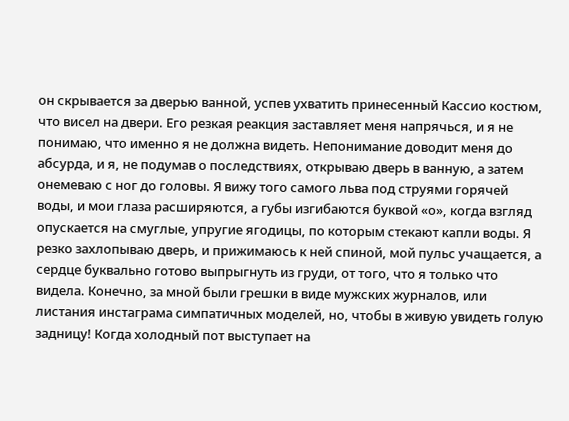он скрывается за дверью ванной, успев ухватить принесенный Кассио костюм, что висел на двери. Его резкая реакция заставляет меня напрячься, и я не понимаю, что именно я не должна видеть. Непонимание доводит меня до абсурда, и я, не подумав о последствиях, открываю дверь в ванную, а затем онемеваю с ног до головы. Я вижу того самого льва под струями горячей воды, и мои глаза расширяются, а губы изгибаются буквой «о», когда взгляд опускается на смуглые, упругие ягодицы, по которым стекают капли воды. Я резко захлопываю дверь, и прижимаюсь к ней спиной, мой пульс учащается, а сердце буквально готово выпрыгнуть из груди, от того, что я только что видела. Конечно, за мной были грешки в виде мужских журналов, или листания инстаграма симпатичных моделей, но, чтобы в живую увидеть голую задницу! Когда холодный пот выступает на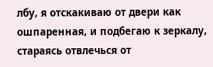лбу, я отскакиваю от двери как ошпаренная, и подбегаю к зеркалу, стараясь отвлечься от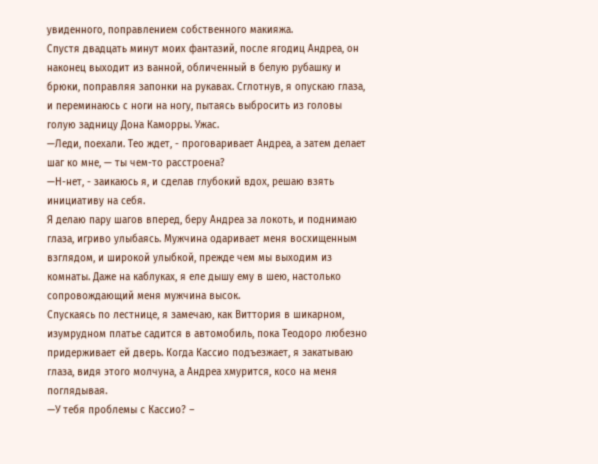увиденного, поправлением собственного макияжа.
Спустя двадцать минут моих фантазий, после ягодиц Андреа, он наконец выходит из ванной, обличенный в белую рубашку и брюки, поправляя запонки на рукавах. Сглотнув, я опускаю глаза, и переминаюсь с ноги на ногу, пытаясь выбросить из головы голую задницу Дона Каморры. Ужас.
—Леди, поехали. Тео ждет, - проговаривает Андреа, а затем делает шаг ко мне, — ты чем-то расстроена?
—Н-нет, - заикаюсь я, и сделав глубокий вдох, решаю взять инициативу на себя.
Я делаю пару шагов вперед, беру Андреа за локоть, и поднимаю глаза, игриво улыбаясь. Мужчина одаривает меня восхищенным взглядом, и широкой улыбкой, прежде чем мы выходим из комнаты. Даже на каблуках, я еле дышу ему в шею, настолько сопровождающий меня мужчина высок.
Спускаясь по лестнице, я замечаю, как Виттория в шикарном, изумрудном платье садится в автомобиль, пока Теодоро любезно придерживает ей дверь. Когда Кассио подъезжает, я закатываю глаза, видя этого молчуна, а Андреа хмурится, косо на меня поглядывая.
—У тебя проблемы с Кассио? –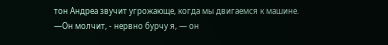тон Андреа звучит угрожающе, когда мы двигаемся к машине.
—Он молчит, - нервно бурчу я, — он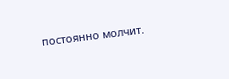постоянно молчит.